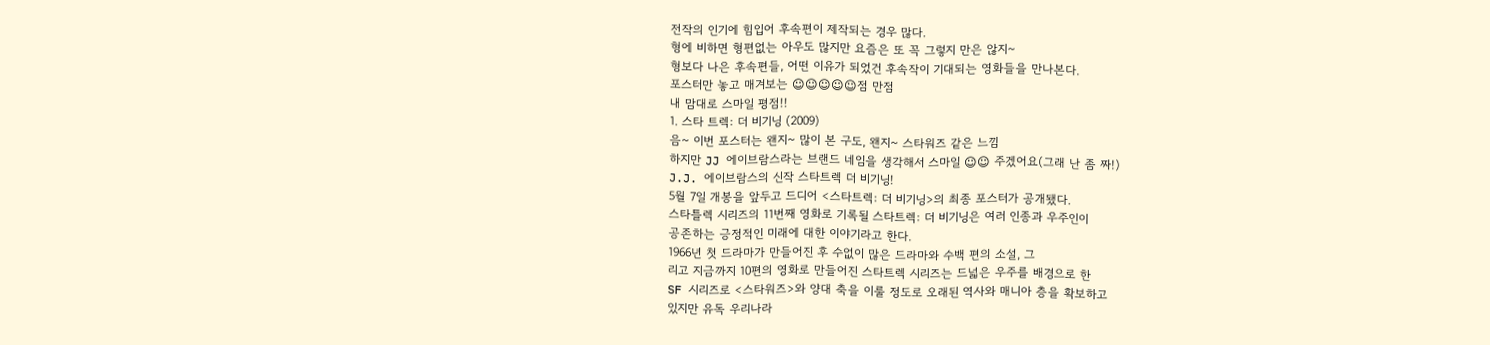전작의 인기에 힘입어 후속편이 제작되는 경우 많다.
형에 비하면 형편없는 아우도 많지만 요즘은 또 꼭 그렇지 만은 않지~
형보다 나은 후속편들, 어떤 이유가 되었건 후속작이 기대되는 영화들을 만나본다.
포스터만 놓고 매겨보는 ☺☺☺☺☺점 만점
내 맘대로 스마일 평점!!
1. 스타 트렉: 더 비기닝 (2009)
음~ 이번 포스터는 왠지~ 많이 본 구도, 왠지~ 스타워즈 같은 느낌
하지만 JJ 에이브람스라는 브랜드 네임을 생각해서 스마일 ☺☺ 주겠어요(그래 난 좀 짜!)
J.J. 에이브람스의 신작 스타트렉 더 비기닝!
5월 7일 개봉을 앞두고 드디어 <스타트렉: 더 비기닝>의 최종 포스터가 공개됐다.
스타틀렉 시리즈의 11번째 영화로 기록될 스타트렉: 더 비기닝은 여러 인종과 우주인이
공존하는 긍정적인 미래에 대한 이야기라고 한다.
1966년 첫 드라마가 만들어진 후 수없이 많은 드라마와 수백 편의 소설, 그
리고 지금까지 10편의 영화로 만들어진 스타트렉 시리즈는 드넓은 우주를 배경으로 한
SF 시리즈로 <스타워즈>와 양대 축을 이룰 정도로 오래된 역사와 매니아 층을 확보하고
있지만 유독 우리나라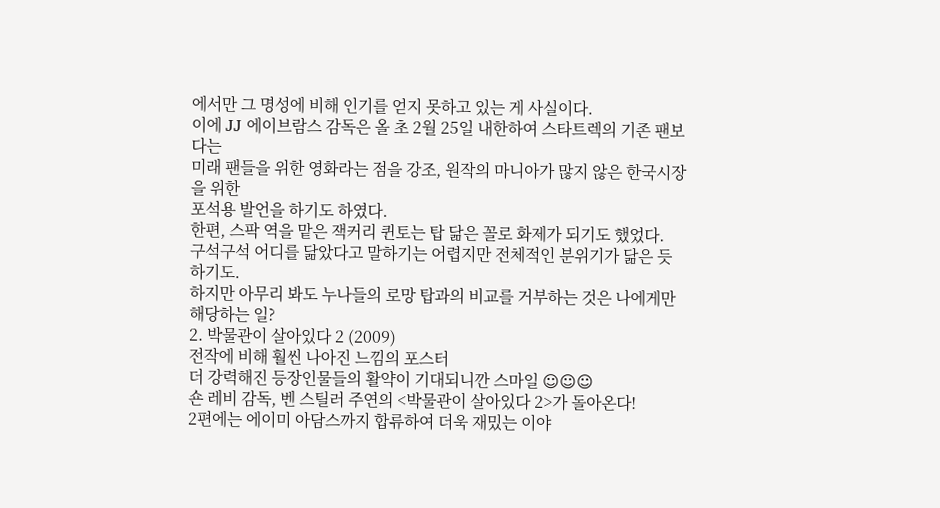에서만 그 명성에 비해 인기를 얻지 못하고 있는 게 사실이다.
이에 JJ 에이브람스 감독은 올 초 2월 25일 내한하여 스타트렉의 기존 팬보다는
미래 팬들을 위한 영화라는 점을 강조, 원작의 마니아가 많지 않은 한국시장을 위한
포석용 발언을 하기도 하였다.
한편, 스팍 역을 맡은 잭커리 퀸토는 탑 닮은 꼴로 화제가 되기도 했었다.
구석구석 어디를 닮았다고 말하기는 어렵지만 전체적인 분위기가 닮은 듯 하기도.
하지만 아무리 봐도 누나들의 로망 탑과의 비교를 거부하는 것은 나에게만 해당하는 일?
2. 박물관이 살아있다 2 (2009)
전작에 비해 훨씬 나아진 느낌의 포스터
더 강력해진 등장인물들의 활약이 기대되니깐 스마일 ☺☺☺
숀 레비 감독, 벤 스틸러 주연의 <박물관이 살아있다 2>가 돌아온다!
2편에는 에이미 아담스까지 합류하여 더욱 재밌는 이야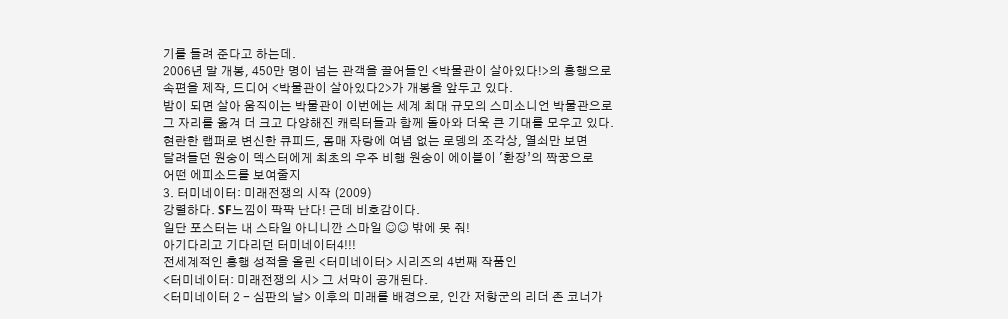기를 들려 준다고 하는데.
2006년 말 개봉, 450만 명이 넘는 관객을 끌어들인 <박물관이 살아있다!>의 흥행으로
속편을 제작, 드디어 <박물관이 살아있다2>가 개봉을 앞두고 있다.
밤이 되면 살아 움직이는 박물관이 이번에는 세계 최대 규모의 스미소니언 박물관으로
그 자리를 옮겨 더 크고 다양해진 캐릭터들과 함께 돌아와 더욱 큰 기대를 모우고 있다.
현란한 랩퍼로 변신한 큐피드, 몸매 자랑에 여념 없는 로뎅의 조각상, 열쇠만 보면
달려들던 원숭이 덱스터에게 최초의 우주 비행 원숭이 에이블이 '환장’의 짝꿍으로
어떤 에피소드를 보여줄지
3. 터미네이터: 미래전쟁의 시작 (2009)
강렬하다. SF느낌이 팍팍 난다! 근데 비호감이다.
일단 포스터는 내 스타일 아니니깐 스마일 ☺☺ 밖에 못 줘!
아기다리고 기다리던 터미네이터4!!!
전세계적인 흥행 성적을 올린 <터미네이터> 시리즈의 4번째 작품인
<터미네이터: 미래전쟁의 시> 그 서막이 공개된다.
<터미네이터 2 - 심판의 날> 이후의 미래를 배경으로, 인간 저항군의 리더 존 코너가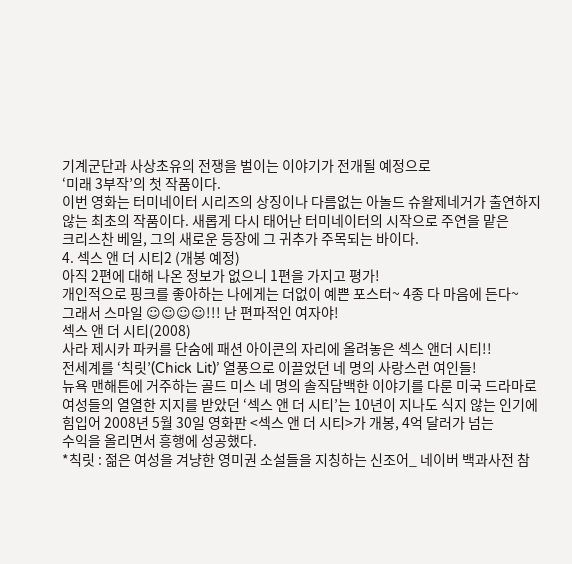기계군단과 사상초유의 전쟁을 벌이는 이야기가 전개될 예정으로
‘미래 3부작’의 첫 작품이다.
이번 영화는 터미네이터 시리즈의 상징이나 다름없는 아놀드 슈왈제네거가 출연하지
않는 최초의 작품이다. 새롭게 다시 태어난 터미네이터의 시작으로 주연을 맡은
크리스찬 베일, 그의 새로운 등장에 그 귀추가 주목되는 바이다.
4. 섹스 앤 더 시티2 (개봉 예정)
아직 2편에 대해 나온 정보가 없으니 1편을 가지고 평가!
개인적으로 핑크를 좋아하는 나에게는 더없이 예쁜 포스터~ 4종 다 마음에 든다~
그래서 스마일 ☺☺☺☺!!! 난 편파적인 여자야!
섹스 앤 더 시티(2008)
사라 제시카 파커를 단숨에 패션 아이콘의 자리에 올려놓은 섹스 앤더 시티!!
전세계를 ‘칙릿’(Chick Lit)’ 열풍으로 이끌었던 네 명의 사랑스런 여인들!
뉴욕 맨해튼에 거주하는 골드 미스 네 명의 솔직담백한 이야기를 다룬 미국 드라마로
여성들의 열열한 지지를 받았던 ‘섹스 앤 더 시티’는 10년이 지나도 식지 않는 인기에
힘입어 2008년 5월 30일 영화판 <섹스 앤 더 시티>가 개봉, 4억 달러가 넘는
수익을 올리면서 흥행에 성공했다.
*칙릿 : 젊은 여성을 겨냥한 영미권 소설들을 지칭하는 신조어_ 네이버 백과사전 참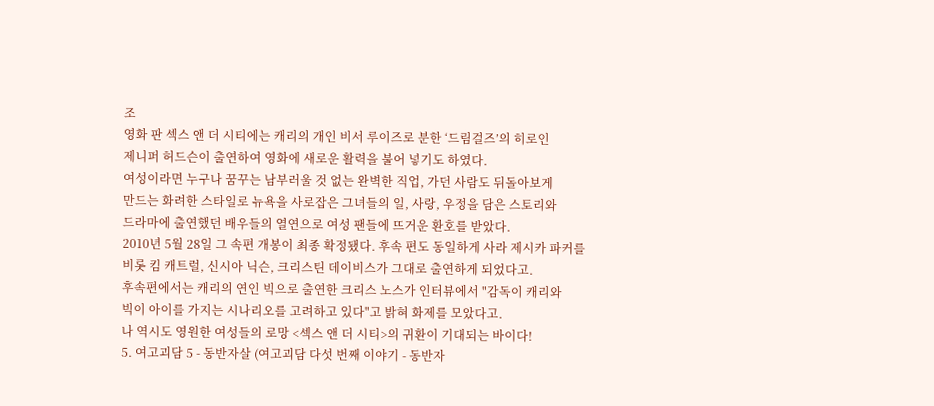조
영화 판 섹스 앤 더 시티에는 캐리의 개인 비서 루이즈로 분한 ‘드림걸즈’의 히로인
제니퍼 허드슨이 출연하여 영화에 새로운 활력을 불어 넣기도 하였다.
여성이라면 누구나 꿈꾸는 남부러울 것 없는 완벽한 직업, 가던 사람도 뒤돌아보게
만드는 화려한 스타일로 뉴욕을 사로잡은 그녀들의 일, 사랑, 우정을 담은 스토리와
드라마에 출연했던 배우들의 열연으로 여성 팬들에 뜨거운 환호를 받았다.
2010년 5월 28일 그 속편 개봉이 최종 확정됐다. 후속 편도 동일하게 사라 제시카 파커를
비롯 킴 캐트럴, 신시아 닉슨, 크리스틴 데이비스가 그대로 출연하게 되었다고.
후속편에서는 캐리의 연인 빅으로 출연한 크리스 노스가 인터뷰에서 "감독이 캐리와
빅이 아이를 가지는 시나리오를 고려하고 있다"고 밝혀 화제를 모았다고.
나 역시도 영원한 여성들의 로망 <섹스 앤 더 시티>의 귀환이 기대되는 바이다!
5. 여고괴담 5 - 동반자살 (여고괴담 다섯 번째 이야기 - 동반자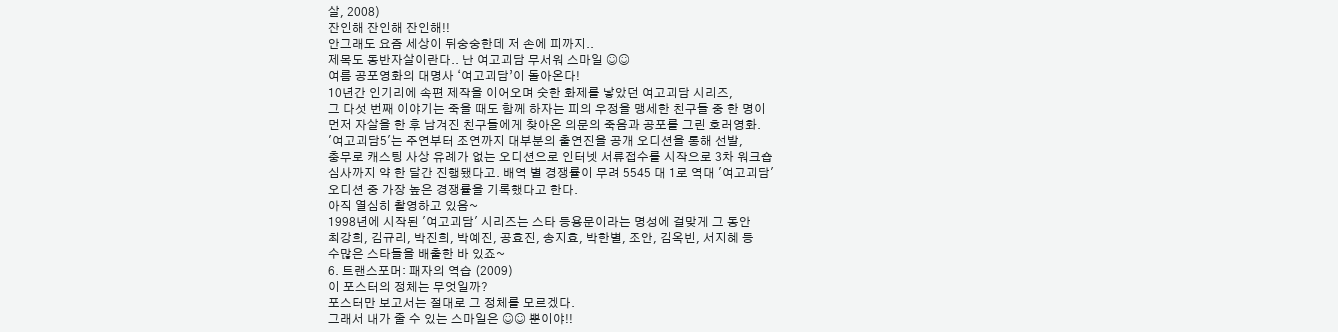살, 2008)
잔인해 잔인해 잔인해!!
안그래도 요즘 세상이 뒤숭숭한데 저 손에 피까지..
제목도 동반자살이란다.. 난 여고괴담 무서워 스마일 ☺☺
여름 공포영화의 대명사 ‘여고괴담’이 돌아온다!
10년간 인기리에 속편 제작을 이어오며 숫한 화제를 낳았던 여고괴담 시리즈,
그 다섯 번째 이야기는 죽을 때도 함께 하자는 피의 우정을 맹세한 친구들 중 한 명이
먼저 자살을 한 후 남겨진 친구들에게 찾아온 의문의 죽음과 공포를 그린 호러영화.
'여고괴담5'는 주연부터 조연까지 대부분의 출연진을 공개 오디션을 통해 선발,
충무로 캐스팅 사상 유례가 없는 오디션으로 인터넷 서류접수를 시작으로 3차 워크숍
심사까지 약 한 달간 진행됐다고. 배역 별 경쟁률이 무려 5545 대 1로 역대 '여고괴담'
오디션 중 가장 높은 경쟁률을 기록했다고 한다.
아직 열심히 촬영하고 있음~
1998년에 시작된 '여고괴담' 시리즈는 스타 등용문이라는 명성에 걸맞게 그 동안
최강희, 김규리, 박진희, 박예진, 공효진, 송지효, 박한별, 조안, 김옥빈, 서지혜 등
수많은 스타들을 배출한 바 있죠~
6. 트랜스포머: 패자의 역습 (2009)
이 포스터의 정체는 무엇일까?
포스터만 보고서는 절대로 그 정체를 모르겠다.
그래서 내가 줄 수 있는 스마일은 ☺☺ 뿐이야!!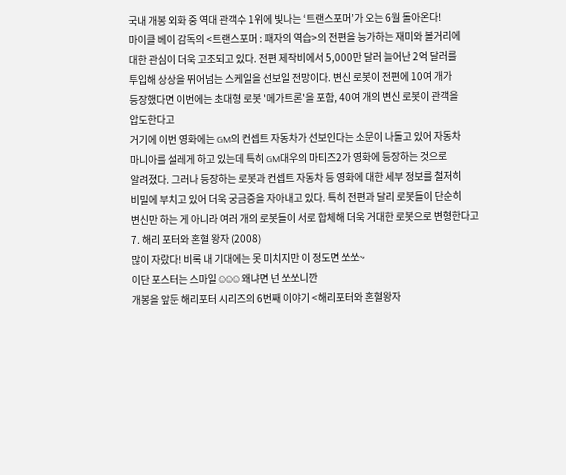국내 개봉 외화 중 역대 관객수 1위에 빛나는 ‘트랜스포머’가 오는 6월 돌아온다!
마이클 베이 감독의 <트랜스포머 : 패자의 역습>의 전편을 능가하는 재미와 볼거리에
대한 관심이 더욱 고조되고 있다. 전편 제작비에서 5,000만 달러 늘어난 2억 달러를
투입해 상상을 뛰어넘는 스케일을 선보일 전망이다. 변신 로봇이 전편에 10여 개가
등장했다면 이번에는 초대형 로봇 '메가트론'을 포함, 40여 개의 변신 로봇이 관객을
압도한다고
거기에 이번 영화에는 GM의 컨셉트 자동차가 선보인다는 소문이 나돌고 있어 자동차
마니아를 설레게 하고 있는데 특히 GM대우의 마티즈2가 영화에 등장하는 것으로
알려졌다. 그러나 등장하는 로봇과 컨셉트 자동차 등 영화에 대한 세부 정보를 철저히
비밀에 부치고 있어 더욱 궁금증을 자아내고 있다. 특히 전편과 달리 로봇들이 단순히
변신만 하는 게 아니라 여러 개의 로봇들이 서로 합체해 더욱 거대한 로봇으로 변형한다고
7. 해리 포터와 혼혈 왕자 (2008)
많이 자랐다! 비록 내 기대에는 못 미치지만 이 정도면 쏘쏘~
이단 포스터는 스마일 ☺☺☺ 왜냐면 넌 쏘쏘니깐
개봉을 앞둔 해리포터 시리즈의 6번째 이야기 <해리포터와 혼혈왕자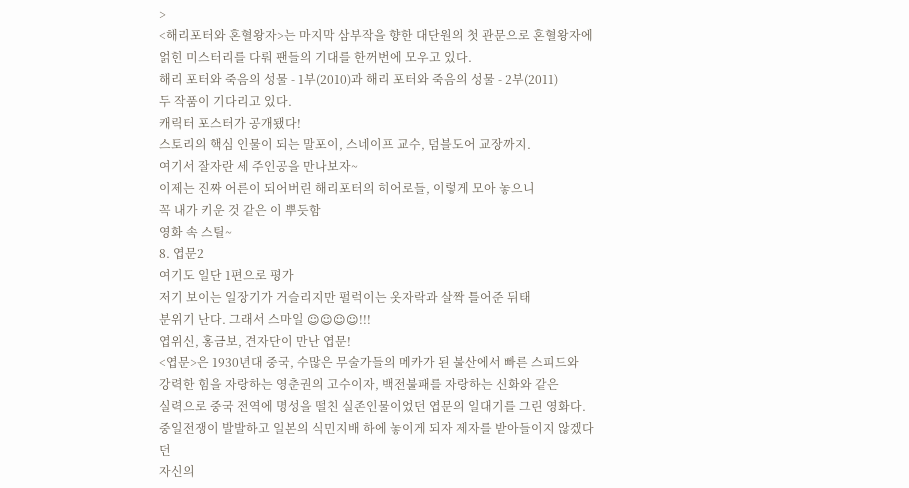>
<해리포터와 혼혈왕자>는 마지막 삼부작을 향한 대단원의 첫 관문으로 혼혈왕자에
얽힌 미스터리를 다뤄 팬들의 기대를 한꺼번에 모우고 있다.
해리 포터와 죽음의 성물 - 1부(2010)과 해리 포터와 죽음의 성물 - 2부(2011)
두 작품이 기다리고 있다.
캐릭터 포스터가 공개됐다!
스토리의 핵심 인물이 되는 말포이, 스네이프 교수, 덤블도어 교장까지.
여기서 잘자란 세 주인공을 만나보자~
이제는 진짜 어른이 되어버린 해리포터의 히어로들, 이렇게 모아 놓으니
꼭 내가 키운 것 같은 이 뿌듯함
영화 속 스틸~
8. 엽문2
여기도 일단 1편으로 평가
저기 보이는 일장기가 거슬리지만 펄럭이는 옷자락과 살짝 틀어준 뒤태
분위기 난다. 그래서 스마일 ☺☺☺☺!!!
엽위신, 홍금보, 견자단이 만난 엽문!
<엽문>은 1930년대 중국, 수많은 무술가들의 메카가 된 불산에서 빠른 스피드와
강력한 힘을 자랑하는 영춘권의 고수이자, 백전불패를 자랑하는 신화와 같은
실력으로 중국 전역에 명성을 떨친 실존인물이었던 엽문의 일대기를 그린 영화다.
중일전쟁이 발발하고 일본의 식민지배 하에 놓이게 되자 제자를 받아들이지 않겠다던
자신의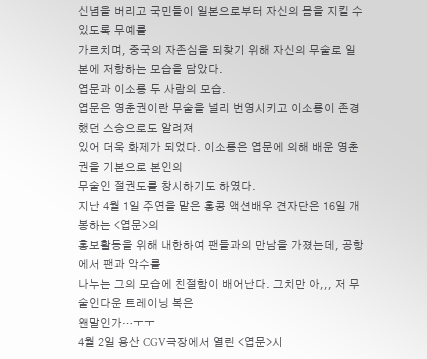신념을 버리고 국민들이 일본으로부터 자신의 몸을 지킬 수 있도록 무예를
가르치며, 중국의 자존심을 되찾기 위해 자신의 무술로 일본에 저항하는 모습을 담았다.
엽문과 이소룡 두 사람의 모습.
엽문은 영춘권이란 무술을 널리 번영시키고 이소룡이 존경했던 스승으로도 알려져
있어 더욱 화제가 되었다. 이소룡은 엽문에 의해 배운 영춘권을 기본으로 본인의
무술인 절권도를 창시하기도 하였다.
지난 4월 1일 주연을 맡은 홍콩 액션배우 견자단은 16일 개봉하는 <엽문>의
홍보활동을 위해 내한하여 팬들과의 만남을 가졌는데, 공항에서 팬과 악수를
나누는 그의 모습에 친절함이 배어난다. 그치만 아,,, 저 무술인다운 트레이닝 복은
왠말인가…ㅜㅜ
4월 2일 용산 CGV극장에서 열린 <엽문>시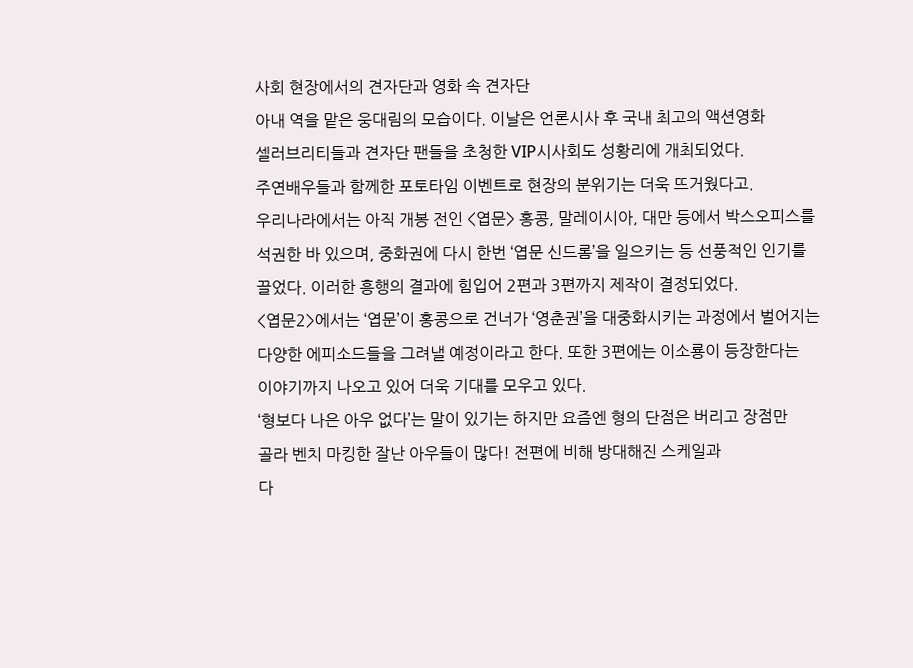사회 현장에서의 견자단과 영화 속 견자단
아내 역을 맡은 웅대림의 모습이다. 이날은 언론시사 후 국내 최고의 액션영화
셀러브리티들과 견자단 팬들을 초청한 VIP시사회도 성황리에 개최되었다.
주연배우들과 함께한 포토타임 이벤트로 현장의 분위기는 더욱 뜨거웠다고.
우리나라에서는 아직 개봉 전인 <엽문> 홍콩, 말레이시아, 대만 등에서 박스오피스를
석권한 바 있으며, 중화권에 다시 한번 ‘엽문 신드롬’을 일으키는 등 선풍적인 인기를
끌었다. 이러한 흥행의 결과에 힘입어 2편과 3편까지 제작이 결정되었다.
<엽문2>에서는 ‘엽문’이 홍콩으로 건너가 ‘영춘권’을 대중화시키는 과정에서 벌어지는
다양한 에피소드들을 그려낼 예정이라고 한다. 또한 3편에는 이소룡이 등장한다는
이야기까지 나오고 있어 더욱 기대를 모우고 있다.
‘형보다 나은 아우 없다’는 말이 있기는 하지만 요즘엔 형의 단점은 버리고 장점만
골라 벤치 마킹한 잘난 아우들이 많다! 전편에 비해 방대해진 스케일과
다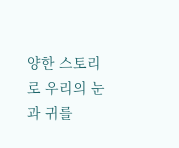양한 스토리로 우리의 눈과 귀를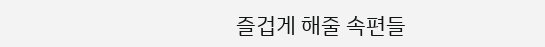즐겁게 해줄 속편들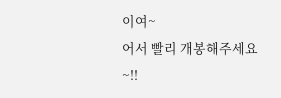이여~
어서 빨리 개봉해주세요~!!